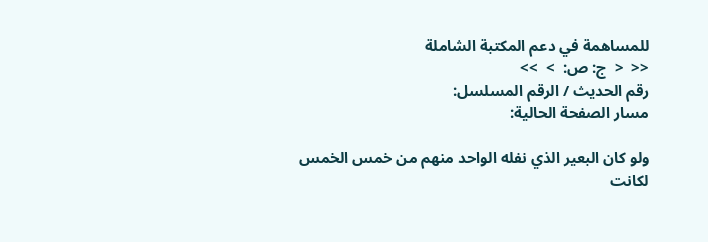للمساهمة في دعم المكتبة الشاملة
<<  <  ج: ص:  >  >>
رقم الحديث / الرقم المسلسل:
مسار الصفحة الحالية:

ولو كان البعير الذي نفله الواحد منهم من خمس الخمس لكانت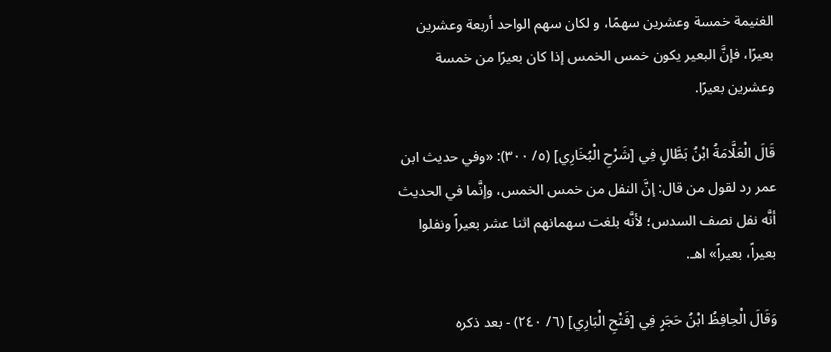الغنيمة خمسة وعشرين سهمًا، و لكان سهم الواحد أربعة وعشرين بعيرًا، فإنَّ البعير يكون خمس الخمس إذا كان بعيرًا من خمسة وعشرين بعيرًا.

قَالَ الْعَلَّامَةُ ابْنُ بَطَّالٍ فِي [شَرْحِ الْبُخَارِي] (٥/ ٣٠٠): «وفي حديث ابن عمر رد لقول من قال: إنَّ النفل من خمس الخمس، وإنَّما في الحديث أنَّه نفل نصف السدس؛ لأنَّه بلغت سهمانهم اثنا عشر بعيراً ونفلوا بعيراً، بعيراً» اهـ.

وَقَالَ الْحِافِظُ ابْنُ حَجَرٍ فِي [فَتْحِ الْبَارِي] (٦/ ٢٤٠) - بعد ذكره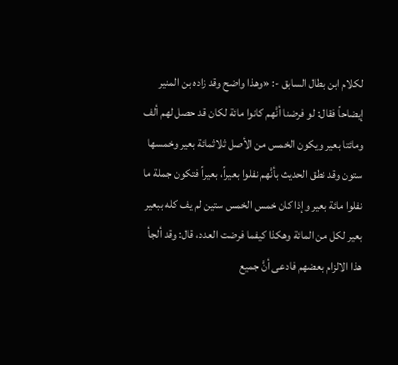لكلام ابن بطال السابق -: «وهذا واضح وقد زاده بن المنير إيضاحاً فقال: لو فرضنا أنَّهم كانوا مائة لكان قد حصل لهم ألف ومائتا بعير ويكون الخمس من الأصل ثلاثمائة بعير وخمسها ستون وقد نطق الحديث بأنَّهم نفلوا بعيراً، بعيراً فتكون جملة ما نفلوا مائة بعير وإذا كان خمس الخمس ستين لم يف كله ببعير بعير لكل من المائة وهكذا كيفما فرضت العدد، قال: وقد ألجأ هذا الالزام بعضهم فادعى أنَّ جميع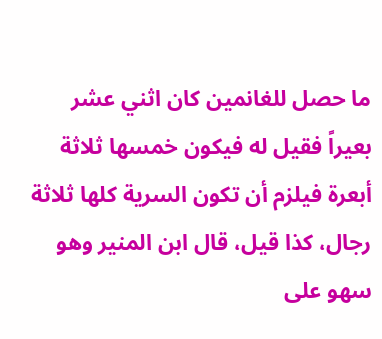ما حصل للغانمين كان اثني عشر بعيراً فقيل له فيكون خمسها ثلاثة أبعرة فيلزم أن تكون السرية كلها ثلاثة رجال، كذا قيل، قال ابن المنير وهو سهو على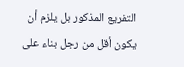التفريع المذكور بل يلزم أن يكون أقل من رجل بناء على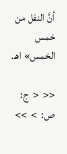أنَّ النفل من خمس الخمس» اهـ.

<<  <  ج: ص:  >  >>